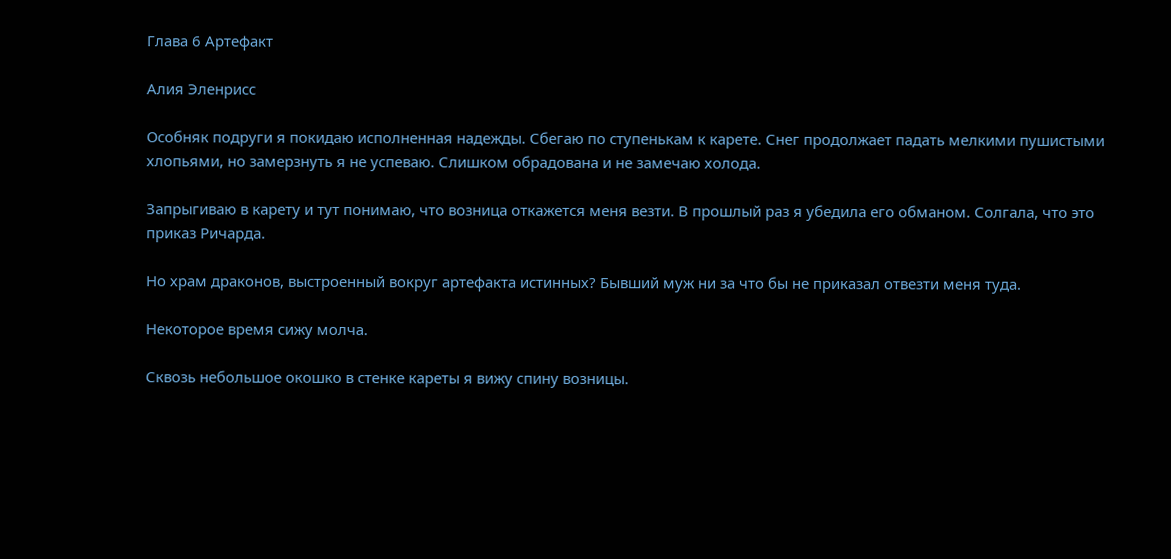Глава 6 Артефакт

Алия Эленрисс

Особняк подруги я покидаю исполненная надежды. Сбегаю по ступенькам к карете. Снег продолжает падать мелкими пушистыми хлопьями, но замерзнуть я не успеваю. Слишком обрадована и не замечаю холода.

Запрыгиваю в карету и тут понимаю, что возница откажется меня везти. В прошлый раз я убедила его обманом. Солгала, что это приказ Ричарда.

Но храм драконов, выстроенный вокруг артефакта истинных? Бывший муж ни за что бы не приказал отвезти меня туда.

Некоторое время сижу молча.

Сквозь небольшое окошко в стенке кареты я вижу спину возницы.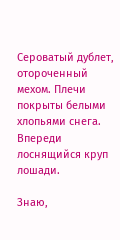Сероватый дублет, отороченный мехом. Плечи покрыты белыми хлопьями снега. Впереди лоснящийся круп лошади.

Знаю,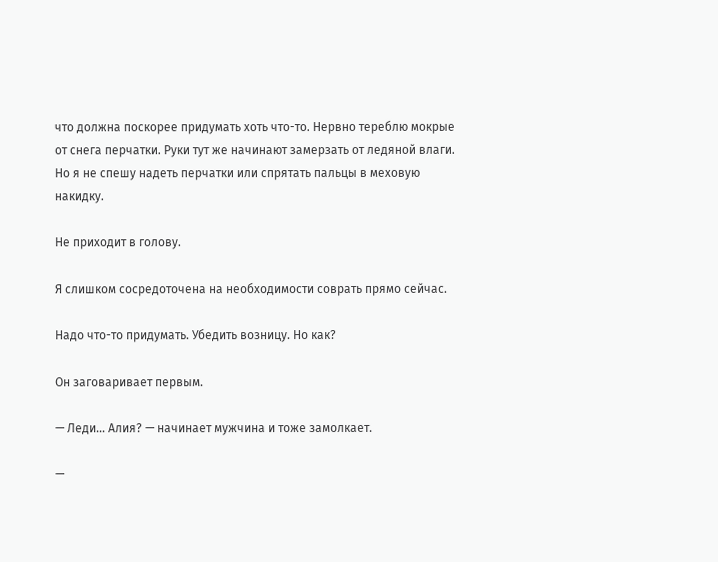что должна поскорее придумать хоть что-то. Нервно тереблю мокрые от снега перчатки. Руки тут же начинают замерзать от ледяной влаги. Но я не спешу надеть перчатки или спрятать пальцы в меховую накидку.

Не приходит в голову.

Я слишком сосредоточена на необходимости соврать прямо сейчас.

Надо что-то придумать. Убедить возницу. Но как?

Он заговаривает первым.

— Леди… Алия? — начинает мужчина и тоже замолкает.

—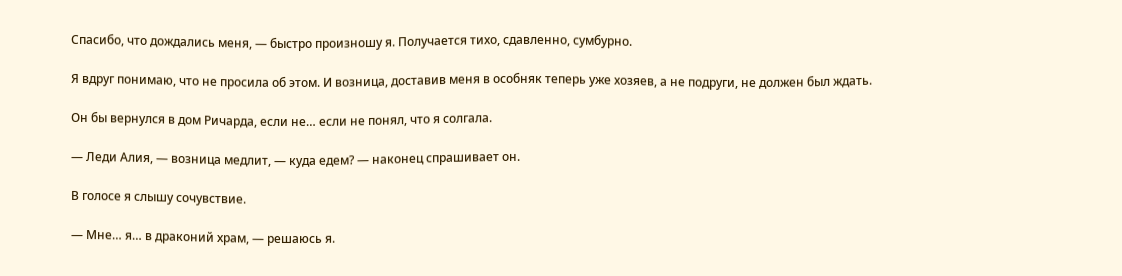Спасибо, что дождались меня, — быстро произношу я. Получается тихо, сдавленно, сумбурно.

Я вдруг понимаю, что не просила об этом. И возница, доставив меня в особняк теперь уже хозяев, а не подруги, не должен был ждать.

Он бы вернулся в дом Ричарда, если не… если не понял, что я солгала.

— Леди Алия, — возница медлит, — куда едем? — наконец спрашивает он.

В голосе я слышу сочувствие.

— Мне… я… в драконий храм, — решаюсь я.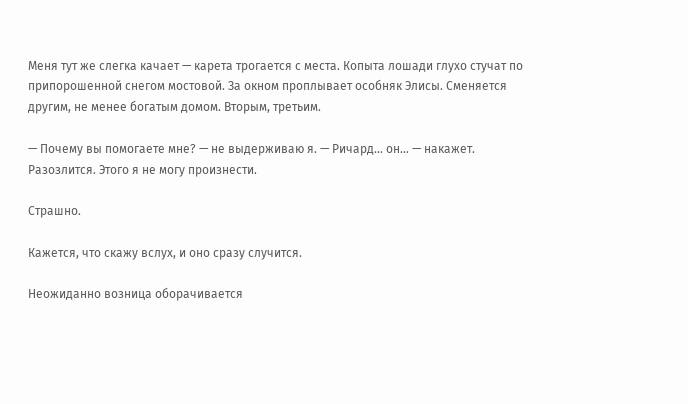Меня тут же слегка качает — карета трогается с места. Копыта лошади глухо стучат по припорошенной снегом мостовой. За окном проплывает особняк Элисы. Сменяется другим, не менее богатым домом. Вторым, третьим.

— Почему вы помогаете мне? — не выдерживаю я. — Ричард… он… — накажет. Разозлится. Этого я не могу произнести.

Страшно.

Кажется, что скажу вслух, и оно сразу случится.

Неожиданно возница оборачивается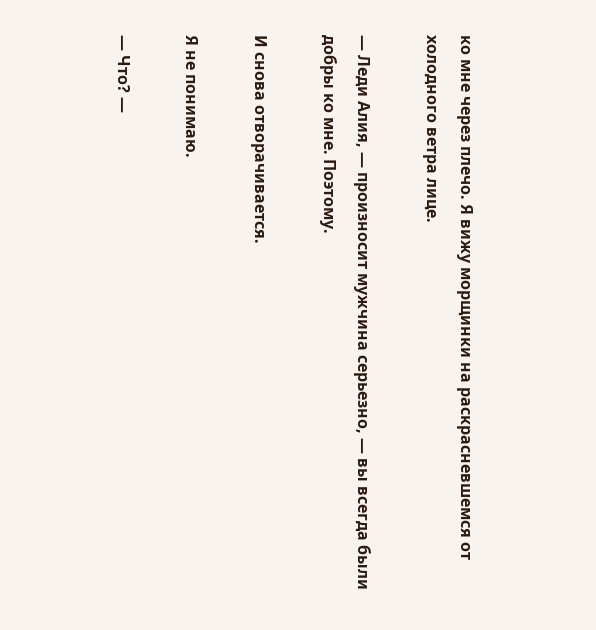ко мне через плечо. Я вижу морщинки на раскрасневшемся от холодного ветра лице.

— Леди Алия, — произносит мужчина серьезно, — вы всегда были добры ко мне. Поэтому.

И снова отворачивается.

Я не понимаю.

— Что? —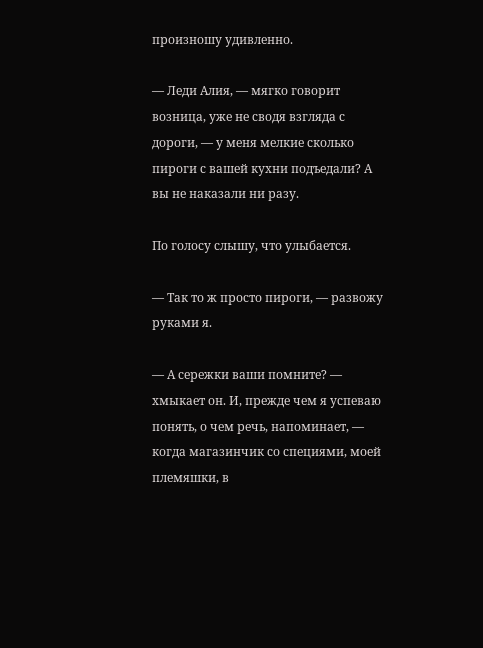произношу удивленно.

— Леди Алия, — мягко говорит возница, уже не сводя взгляда с дороги, — у меня мелкие сколько пироги с вашей кухни подъедали? А вы не наказали ни разу.

По голосу слышу, что улыбается.

— Так то ж просто пироги, — развожу руками я.

— А сережки ваши помните? — хмыкает он. И, прежде чем я успеваю понять, о чем речь, напоминает, — когда магазинчик со специями, моей племяшки, в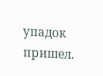упадок пришел.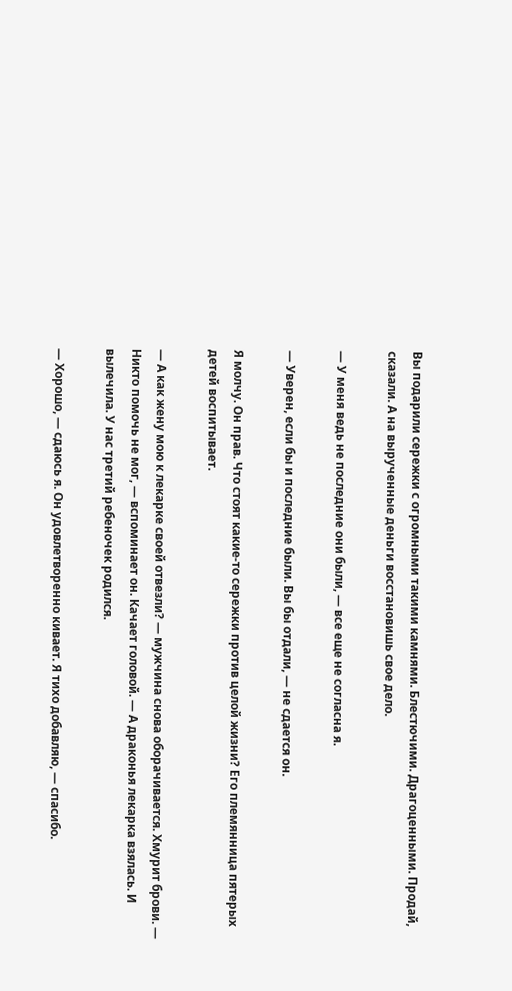Вы подарили сережки с огромными такими камнями. Блестючими. Драгоценными. Продай, сказали. А на вырученные деньги восстановишь свое дело.

— У меня ведь не последние они были, — все еще не согласна я.

— Уверен, если бы и последние были. Вы бы отдали, — не сдается он.

Я молчу. Он прав. Что стоят какие-то сережки против целой жизни? Его племянница пятерых детей воспитывает.

— А как жену мою к лекарке своей отвезли? — мужчина снова оборачивается. Хмурит брови. — Никто помочь не мог, — вспоминает он. Качает головой. — А драконья лекарка взялась. И вылечила. У нас третий ребеночек родился.

— Хорошо, — сдаюсь я. Он удовлетворенно кивает. Я тихо добавляю, — спасибо.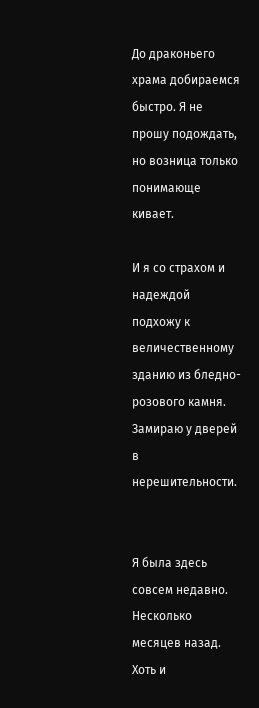До драконьего храма добираемся быстро. Я не прошу подождать, но возница только понимающе кивает.

И я со страхом и надеждой подхожу к величественному зданию из бледно-розового камня. Замираю у дверей в нерешительности.


Я была здесь совсем недавно. Несколько месяцев назад. Хоть и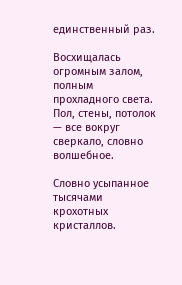единственный раз.

Восхищалась огромным залом, полным прохладного света. Пол, стены, потолок — все вокруг сверкало, словно волшебное.

Словно усыпанное тысячами крохотных кристаллов.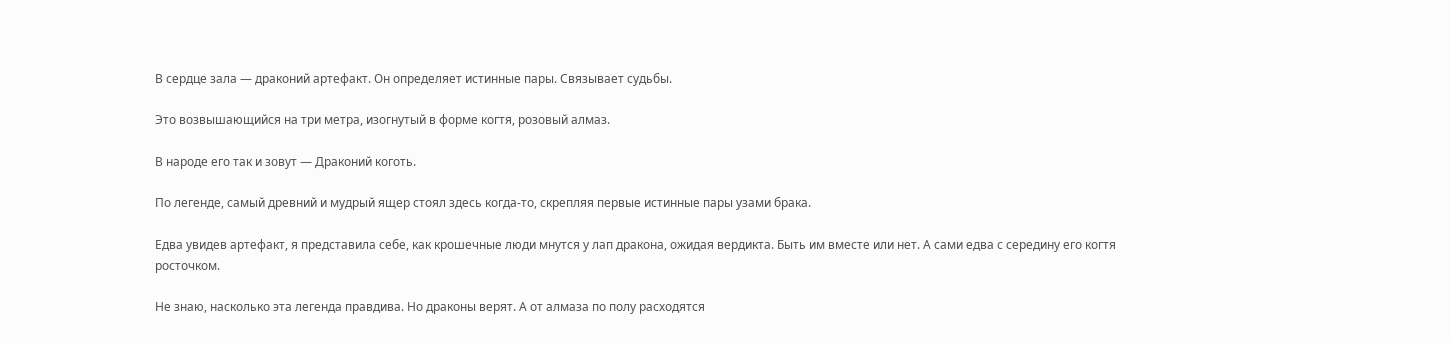В сердце зала — драконий артефакт. Он определяет истинные пары. Связывает судьбы.

Это возвышающийся на три метра, изогнутый в форме когтя, розовый алмаз.

В народе его так и зовут — Драконий коготь.

По легенде, самый древний и мудрый ящер стоял здесь когда-то, скрепляя первые истинные пары узами брака.

Едва увидев артефакт, я представила себе, как крошечные люди мнутся у лап дракона, ожидая вердикта. Быть им вместе или нет. А сами едва с середину его когтя росточком.

Не знаю, насколько эта легенда правдива. Но драконы верят. А от алмаза по полу расходятся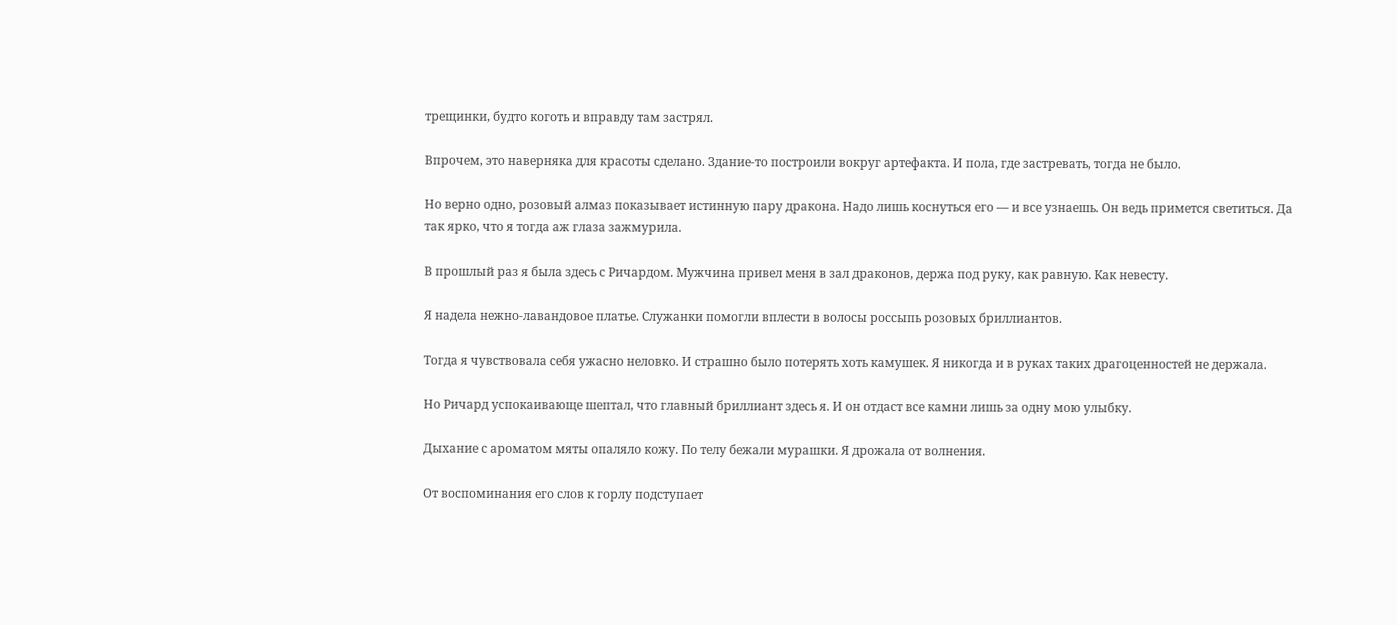трещинки, будто коготь и вправду там застрял.

Впрочем, это наверняка для красоты сделано. Здание-то построили вокруг артефакта. И пола, где застревать, тогда не было.

Но верно одно, розовый алмаз показывает истинную пару дракона. Надо лишь коснуться его — и все узнаешь. Он ведь примется светиться. Да так ярко, что я тогда аж глаза зажмурила.

В прошлый раз я была здесь с Ричардом. Мужчина привел меня в зал драконов, держа под руку, как равную. Как невесту.

Я надела нежно-лавандовое платье. Служанки помогли вплести в волосы россыпь розовых бриллиантов.

Тогда я чувствовала себя ужасно неловко. И страшно было потерять хоть камушек. Я никогда и в руках таких драгоценностей не держала.

Но Ричард успокаивающе шептал, что главный бриллиант здесь я. И он отдаст все камни лишь за одну мою улыбку.

Дыхание с ароматом мяты опаляло кожу. По телу бежали мурашки. Я дрожала от волнения.

От воспоминания его слов к горлу подступает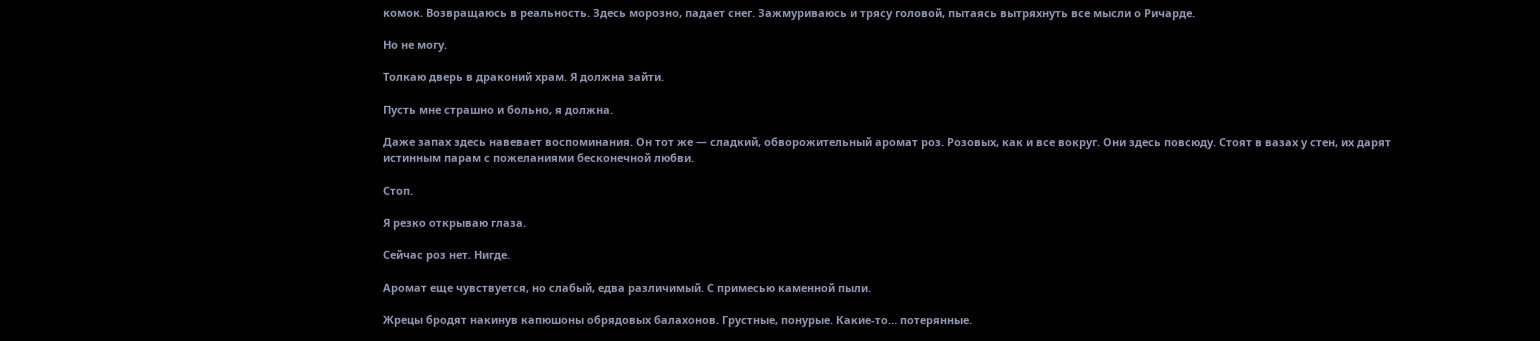комок. Возвращаюсь в реальность. Здесь морозно, падает снег. Зажмуриваюсь и трясу головой, пытаясь вытряхнуть все мысли о Ричарде.

Но не могу.

Толкаю дверь в драконий храм. Я должна зайти.

Пусть мне страшно и больно, я должна.

Даже запах здесь навевает воспоминания. Он тот же — сладкий, обворожительный аромат роз. Розовых, как и все вокруг. Они здесь повсюду. Стоят в вазах у стен, их дарят истинным парам с пожеланиями бесконечной любви.

Стоп.

Я резко открываю глаза.

Сейчас роз нет. Нигде.

Аромат еще чувствуется, но слабый, едва различимый. С примесью каменной пыли.

Жрецы бродят накинув капюшоны обрядовых балахонов. Грустные, понурые. Какие-то… потерянные.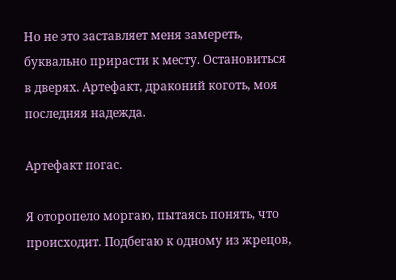Но не это заставляет меня замереть, буквально прирасти к месту. Остановиться в дверях. Артефакт, драконий коготь, моя последняя надежда.

Артефакт погас.

Я оторопело моргаю, пытаясь понять, что происходит. Подбегаю к одному из жрецов,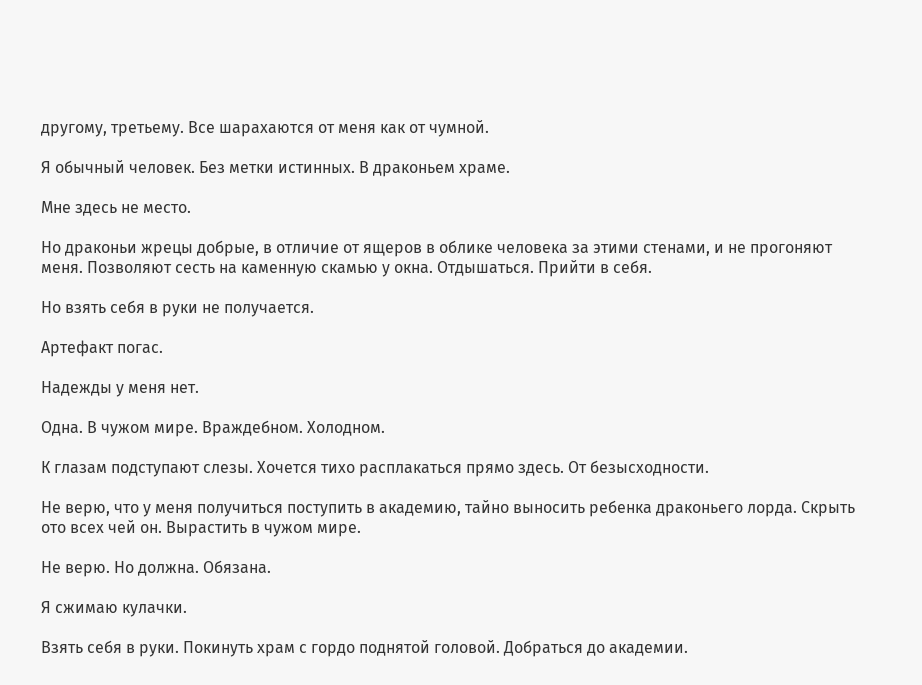другому, третьему. Все шарахаются от меня как от чумной.

Я обычный человек. Без метки истинных. В драконьем храме.

Мне здесь не место.

Но драконьи жрецы добрые, в отличие от ящеров в облике человека за этими стенами, и не прогоняют меня. Позволяют сесть на каменную скамью у окна. Отдышаться. Прийти в себя.

Но взять себя в руки не получается.

Артефакт погас.

Надежды у меня нет.

Одна. В чужом мире. Враждебном. Холодном.

К глазам подступают слезы. Хочется тихо расплакаться прямо здесь. От безысходности.

Не верю, что у меня получиться поступить в академию, тайно выносить ребенка драконьего лорда. Скрыть ото всех чей он. Вырастить в чужом мире.

Не верю. Но должна. Обязана.

Я сжимаю кулачки.

Взять себя в руки. Покинуть храм с гордо поднятой головой. Добраться до академии.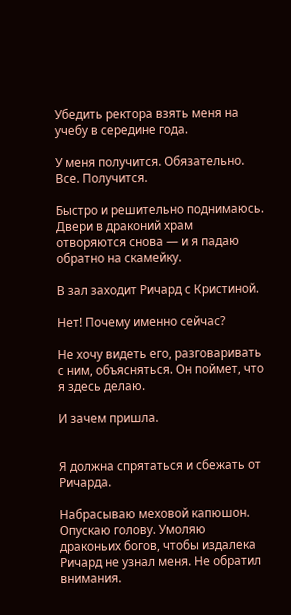Убедить ректора взять меня на учебу в середине года.

У меня получится. Обязательно. Все. Получится.

Быстро и решительно поднимаюсь. Двери в драконий храм отворяются снова — и я падаю обратно на скамейку.

В зал заходит Ричард с Кристиной.

Нет! Почему именно сейчас?

Не хочу видеть его, разговаривать с ним, объясняться. Он поймет, что я здесь делаю.

И зачем пришла.


Я должна спрятаться и сбежать от Ричарда.

Набрасываю меховой капюшон. Опускаю голову. Умоляю драконьих богов, чтобы издалека Ричард не узнал меня. Не обратил внимания.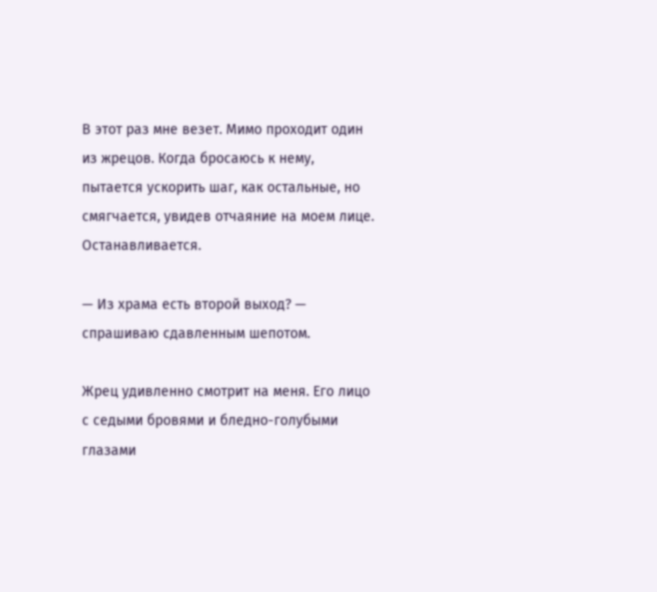В этот раз мне везет. Мимо проходит один из жрецов. Когда бросаюсь к нему, пытается ускорить шаг, как остальные, но смягчается, увидев отчаяние на моем лице. Останавливается.

— Из храма есть второй выход? — спрашиваю сдавленным шепотом.

Жрец удивленно смотрит на меня. Его лицо с седыми бровями и бледно-голубыми глазами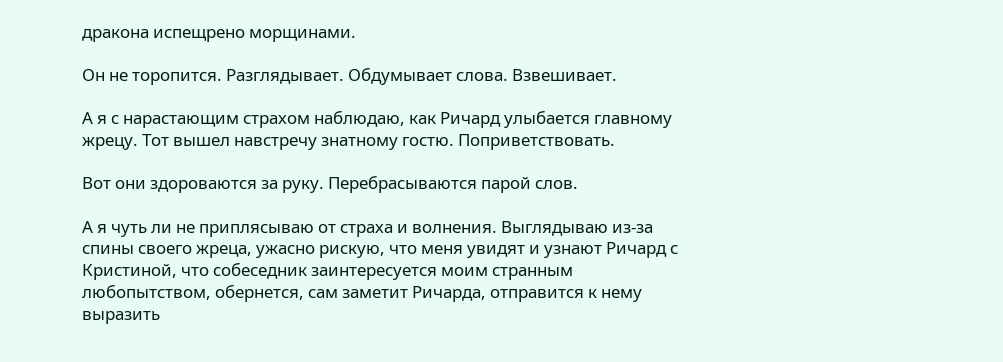дракона испещрено морщинами.

Он не торопится. Разглядывает. Обдумывает слова. Взвешивает.

А я с нарастающим страхом наблюдаю, как Ричард улыбается главному жрецу. Тот вышел навстречу знатному гостю. Поприветствовать.

Вот они здороваются за руку. Перебрасываются парой слов.

А я чуть ли не приплясываю от страха и волнения. Выглядываю из-за спины своего жреца, ужасно рискую, что меня увидят и узнают Ричард с Кристиной, что собеседник заинтересуется моим странным любопытством, обернется, сам заметит Ричарда, отправится к нему выразить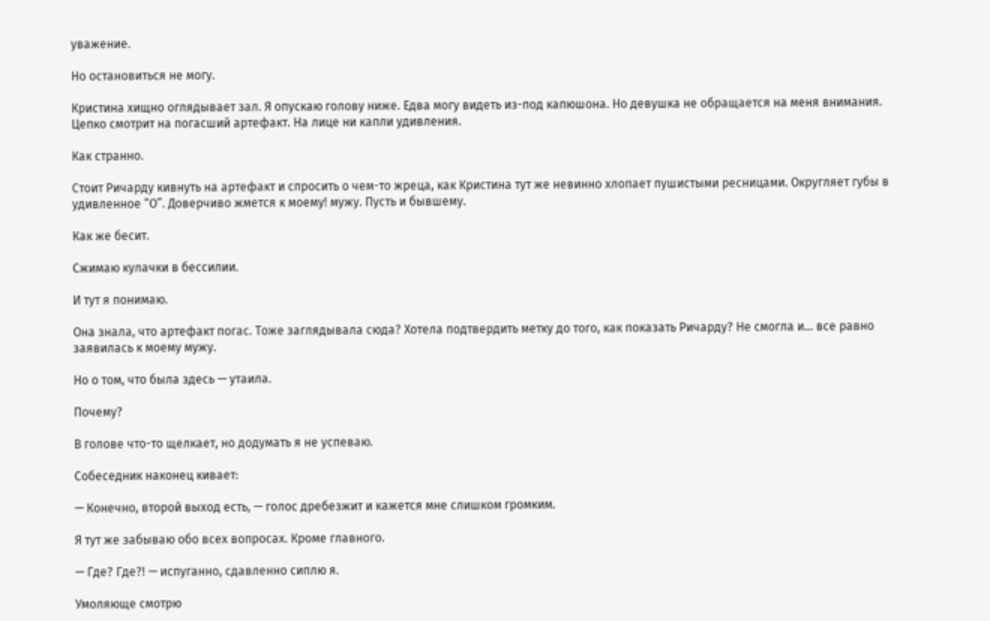уважение.

Но остановиться не могу.

Кристина хищно оглядывает зал. Я опускаю голову ниже. Едва могу видеть из-под капюшона. Но девушка не обращается на меня внимания. Цепко смотрит на погасший артефакт. На лице ни капли удивления.

Как странно.

Стоит Ричарду кивнуть на артефакт и спросить о чем-то жреца, как Кристина тут же невинно хлопает пушистыми ресницами. Округляет губы в удивленное “О”. Доверчиво жмется к моему! мужу. Пусть и бывшему.

Как же бесит.

Сжимаю кулачки в бессилии.

И тут я понимаю.

Она знала, что артефакт погас. Тоже заглядывала сюда? Хотела подтвердить метку до того, как показать Ричарду? Не смогла и… все равно заявилась к моему мужу.

Но о том, что была здесь — утаила.

Почему?

В голове что-то щелкает, но додумать я не успеваю.

Собеседник наконец кивает:

— Конечно, второй выход есть, — голос дребезжит и кажется мне слишком громким.

Я тут же забываю обо всех вопросах. Кроме главного.

— Где? Где?! — испуганно, сдавленно сиплю я.

Умоляюще смотрю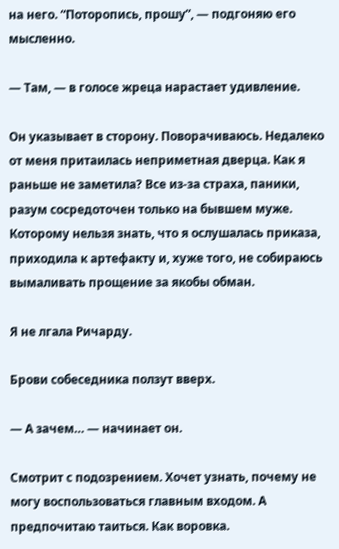на него. “Поторопись, прошу”, — подгоняю его мысленно.

— Там, — в голосе жреца нарастает удивление.

Он указывает в сторону. Поворачиваюсь. Недалеко от меня притаилась неприметная дверца. Как я раньше не заметила? Все из-за страха, паники, разум сосредоточен только на бывшем муже. Которому нельзя знать, что я ослушалась приказа, приходила к артефакту и, хуже того, не собираюсь вымаливать прощение за якобы обман.

Я не лгала Ричарду.

Брови собеседника ползут вверх.

— А зачем… — начинает он.

Смотрит с подозрением. Хочет узнать, почему не могу воспользоваться главным входом. А предпочитаю таиться. Как воровка.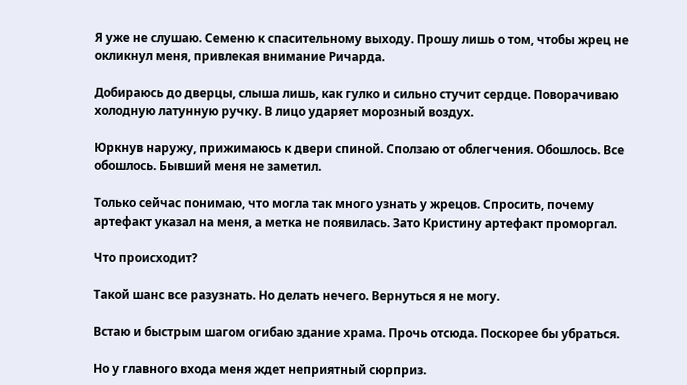Я уже не слушаю. Семеню к спасительному выходу. Прошу лишь о том, чтобы жрец не окликнул меня, привлекая внимание Ричарда.

Добираюсь до дверцы, слыша лишь, как гулко и сильно стучит сердце. Поворачиваю холодную латунную ручку. В лицо ударяет морозный воздух.

Юркнув наружу, прижимаюсь к двери спиной. Сползаю от облегчения. Обошлось. Все обошлось. Бывший меня не заметил.

Только сейчас понимаю, что могла так много узнать у жрецов. Спросить, почему артефакт указал на меня, а метка не появилась. Зато Кристину артефакт проморгал.

Что происходит?

Такой шанс все разузнать. Но делать нечего. Вернуться я не могу.

Встаю и быстрым шагом огибаю здание храма. Прочь отсюда. Поскорее бы убраться.

Но у главного входа меня ждет неприятный сюрприз.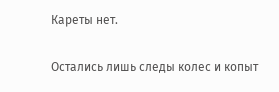Кареты нет.

Остались лишь следы колес и копыт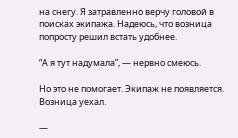на снегу. Я затравленно верчу головой в поисках экипажа. Надеюсь, что возница попросту решил встать удобнее.

“А я тут надумала”, — нервно смеюсь.

Но это не помогает. Экипаж не появляется. Возница уехал.

—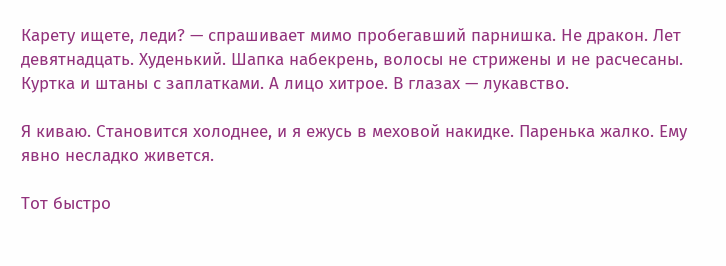Карету ищете, леди? — спрашивает мимо пробегавший парнишка. Не дракон. Лет девятнадцать. Худенький. Шапка набекрень, волосы не стрижены и не расчесаны. Куртка и штаны с заплатками. А лицо хитрое. В глазах — лукавство.

Я киваю. Становится холоднее, и я ежусь в меховой накидке. Паренька жалко. Ему явно несладко живется.

Тот быстро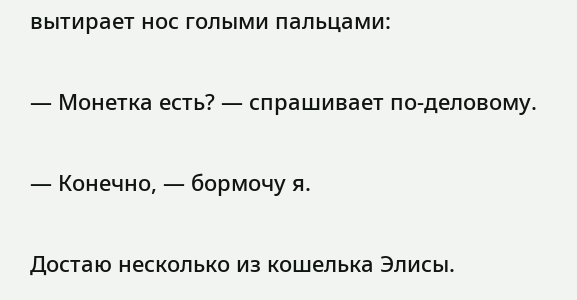вытирает нос голыми пальцами:

— Монетка есть? — спрашивает по-деловому.

— Конечно, — бормочу я.

Достаю несколько из кошелька Элисы.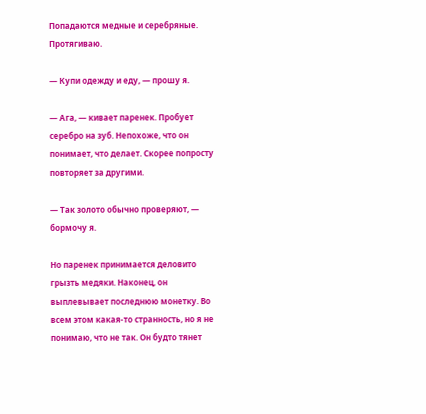Попадаются медные и серебряные. Протягиваю.

— Купи одежду и еду, — прошу я.

— Ага, — кивает паренек. Пробует серебро на зуб. Непохоже, что он понимает, что делает. Скорее попросту повторяет за другими.

— Так золото обычно проверяют, — бормочу я.

Но паренек принимается деловито грызть медяки. Наконец, он выплевывает последнюю монетку. Во всем этом какая-то странность, но я не понимаю, что не так. Он будто тянет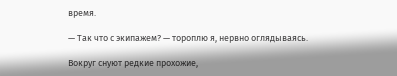время.

— Так что с экипажем? — тороплю я, нервно оглядываясь.

Вокруг снуют редкие прохожие,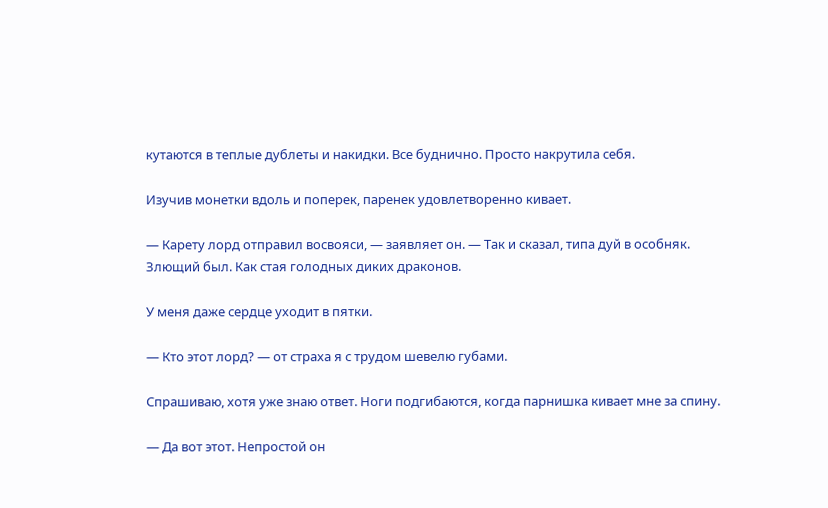кутаются в теплые дублеты и накидки. Все буднично. Просто накрутила себя.

Изучив монетки вдоль и поперек, паренек удовлетворенно кивает.

— Карету лорд отправил восвояси, — заявляет он. — Так и сказал, типа дуй в особняк. Злющий был. Как стая голодных диких драконов.

У меня даже сердце уходит в пятки.

— Кто этот лорд? — от страха я с трудом шевелю губами.

Спрашиваю, хотя уже знаю ответ. Ноги подгибаются, когда парнишка кивает мне за спину.

— Да вот этот. Непростой он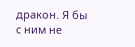дракон. Я бы с ним не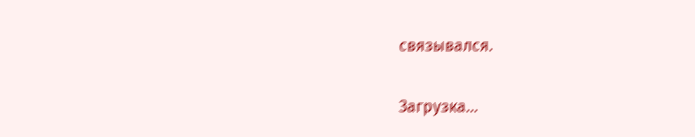связывался.

Загрузка...